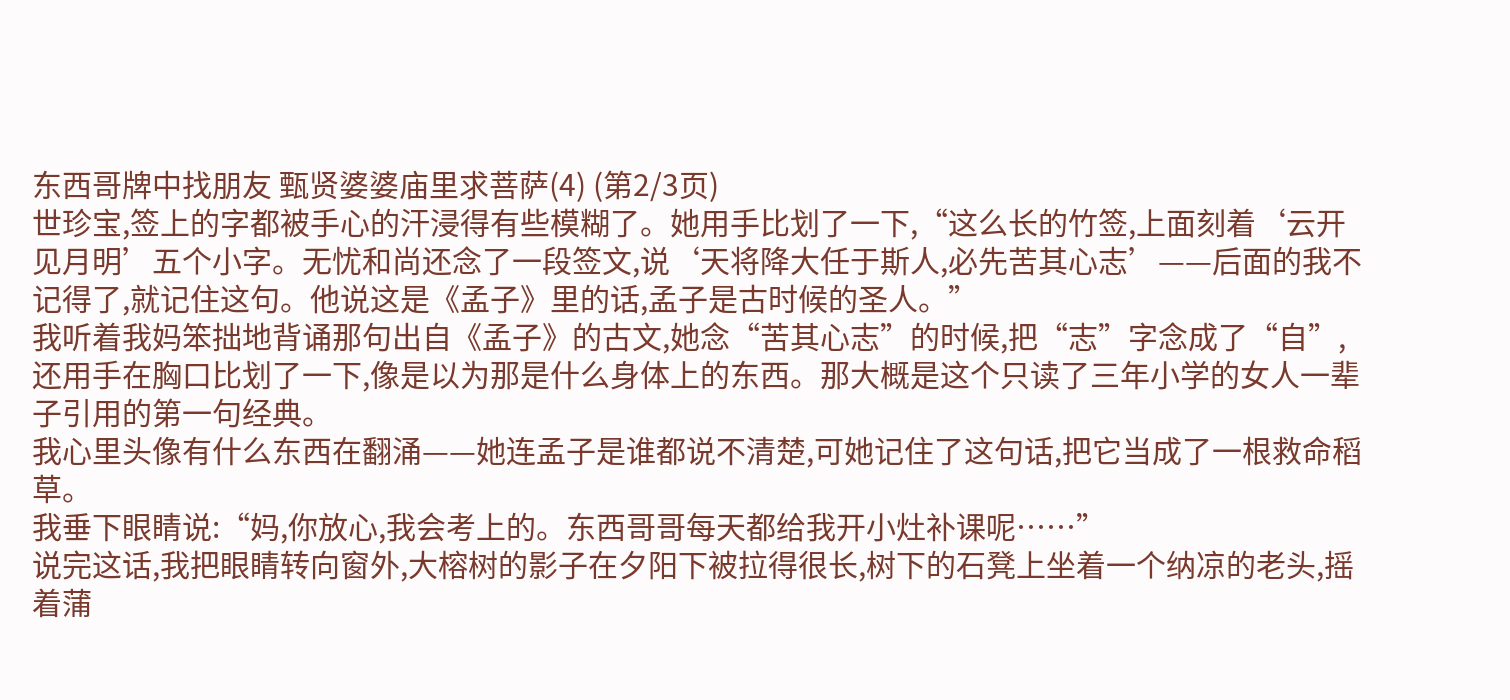东西哥牌中找朋友 甄贤婆婆庙里求菩萨(4) (第2/3页)
世珍宝,签上的字都被手心的汗浸得有些模糊了。她用手比划了一下,“这么长的竹签,上面刻着‘云开见月明’五个小字。无忧和尚还念了一段签文,说‘天将降大任于斯人,必先苦其心志’——后面的我不记得了,就记住这句。他说这是《孟子》里的话,孟子是古时候的圣人。”
我听着我妈笨拙地背诵那句出自《孟子》的古文,她念“苦其心志”的时候,把“志”字念成了“自”,还用手在胸口比划了一下,像是以为那是什么身体上的东西。那大概是这个只读了三年小学的女人一辈子引用的第一句经典。
我心里头像有什么东西在翻涌——她连孟子是谁都说不清楚,可她记住了这句话,把它当成了一根救命稻草。
我垂下眼睛说:“妈,你放心,我会考上的。东西哥哥每天都给我开小灶补课呢……”
说完这话,我把眼睛转向窗外,大榕树的影子在夕阳下被拉得很长,树下的石凳上坐着一个纳凉的老头,摇着蒲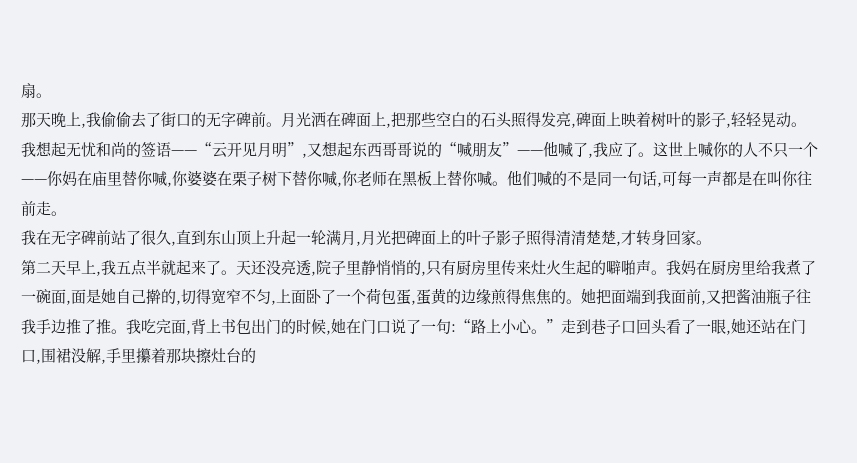扇。
那天晚上,我偷偷去了街口的无字碑前。月光洒在碑面上,把那些空白的石头照得发亮,碑面上映着树叶的影子,轻轻晃动。我想起无忧和尚的签语——“云开见月明”,又想起东西哥哥说的“喊朋友”——他喊了,我应了。这世上喊你的人不只一个——你妈在庙里替你喊,你婆婆在栗子树下替你喊,你老师在黑板上替你喊。他们喊的不是同一句话,可每一声都是在叫你往前走。
我在无字碑前站了很久,直到东山顶上升起一轮满月,月光把碑面上的叶子影子照得清清楚楚,才转身回家。
第二天早上,我五点半就起来了。天还没亮透,院子里静悄悄的,只有厨房里传来灶火生起的噼啪声。我妈在厨房里给我煮了一碗面,面是她自己擀的,切得宽窄不匀,上面卧了一个荷包蛋,蛋黄的边缘煎得焦焦的。她把面端到我面前,又把酱油瓶子往我手边推了推。我吃完面,背上书包出门的时候,她在门口说了一句:“路上小心。”走到巷子口回头看了一眼,她还站在门口,围裙没解,手里攥着那块擦灶台的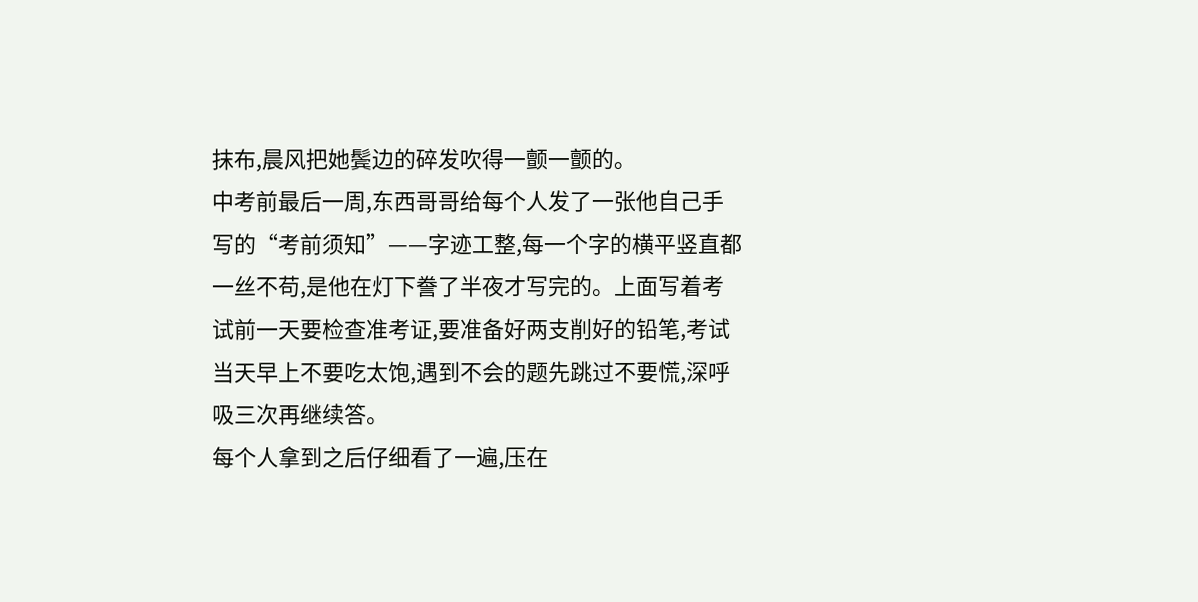抹布,晨风把她鬓边的碎发吹得一颤一颤的。
中考前最后一周,东西哥哥给每个人发了一张他自己手写的“考前须知”——字迹工整,每一个字的横平竖直都一丝不苟,是他在灯下誊了半夜才写完的。上面写着考试前一天要检查准考证,要准备好两支削好的铅笔,考试当天早上不要吃太饱,遇到不会的题先跳过不要慌,深呼吸三次再继续答。
每个人拿到之后仔细看了一遍,压在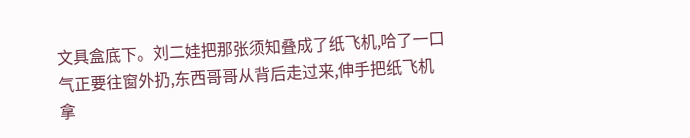文具盒底下。刘二娃把那张须知叠成了纸飞机,哈了一口气正要往窗外扔,东西哥哥从背后走过来,伸手把纸飞机拿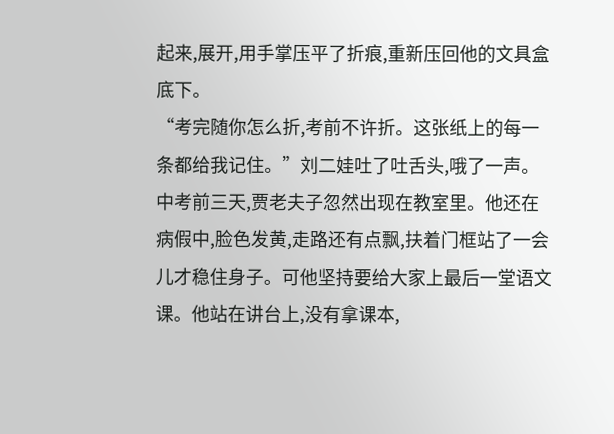起来,展开,用手掌压平了折痕,重新压回他的文具盒底下。
“考完随你怎么折,考前不许折。这张纸上的每一条都给我记住。”刘二娃吐了吐舌头,哦了一声。
中考前三天,贾老夫子忽然出现在教室里。他还在病假中,脸色发黄,走路还有点飘,扶着门框站了一会儿才稳住身子。可他坚持要给大家上最后一堂语文课。他站在讲台上,没有拿课本,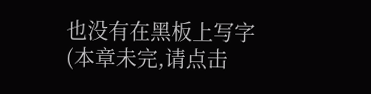也没有在黑板上写字
(本章未完,请点击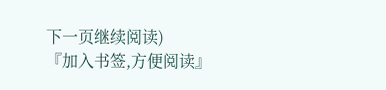下一页继续阅读)
『加入书签,方便阅读』